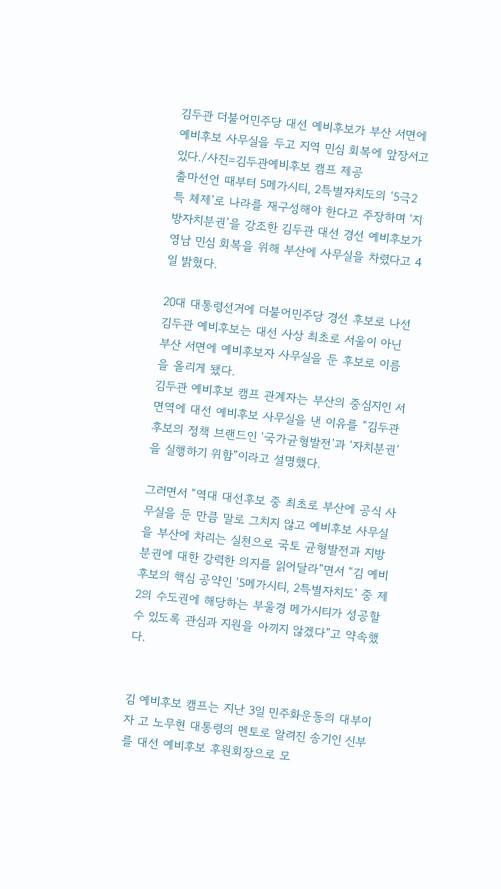김두관 더불어민주당 대선 예비후보가 부산 서면에 예비후보 사무실을 두고 지역 민심 회복에 앞장서고 있다./사진=김두관예비후보 캠프 제공
출마선언 때부터 5메가시티, 2특별자치도의 ‘5극2특 체제’로 나라를 재구성해야 한다고 주장하며 ‘지방자치분권’을 강조한 김두관 대선 경선 예비후보가 영남 민심 회복을 위해 부산에 사무실을 차렸다고 4일 밝혔다.

20대 대통령선거에 더불어민주당 경선 후보로 나선 김두관 예비후보는 대선 사상 최초로 서울이 아닌 부산 서면에 예비후보자 사무실을 둔 후보로 이름을 올리게 됐다.
김두관 예비후보 캠프 관계자는 부산의 중심지인 서면역에 대선 예비후보 사무실을 낸 이유를 “김두관 후보의 정책 브랜드인 ‘국가균형발전’과 ‘자치분권’을 실행하기 위함”이라고 설명했다.

그러면서 “역대 대선후보 중 최초로 부산에 공식 사무실을 둔 만큼 말로 그치지 않고 예비후보 사무실을 부산에 차리는 실천으로 국토 균형발전과 지방분권에 대한 강력한 의지를 읽어달라”면서 “김 예비후보의 핵심 공약인 ‘5메가시티, 2특별자치도’ 중 제2의 수도권에 해당하는 부울경 메가시티가 성공할 수 있도록 관심과 지원을 아끼지 않겠다”고 약속했다.


김 예비후보 캠프는 지난 3일 민주화운동의 대부이자 고 노무현 대통령의 멘토로 알려진 송기인 신부를 대선 예비후보 후원회장으로 모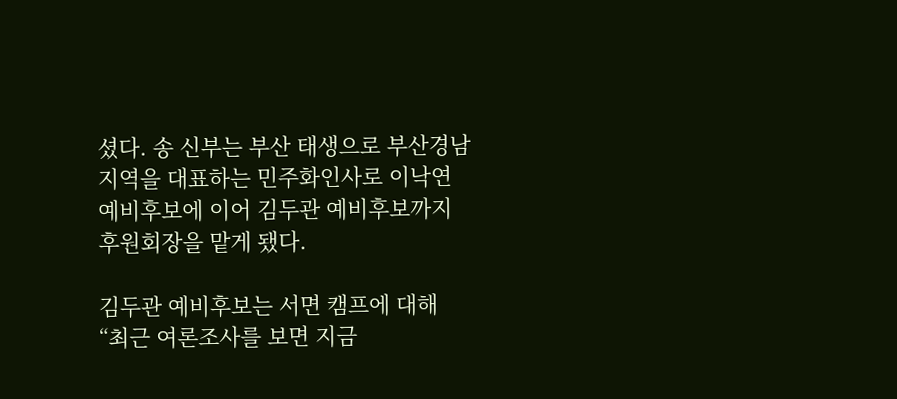셨다. 송 신부는 부산 태생으로 부산경남지역을 대표하는 민주화인사로 이낙연 예비후보에 이어 김두관 예비후보까지 후원회장을 맡게 됐다.

김두관 예비후보는 서면 캠프에 대해 “최근 여론조사를 보면 지금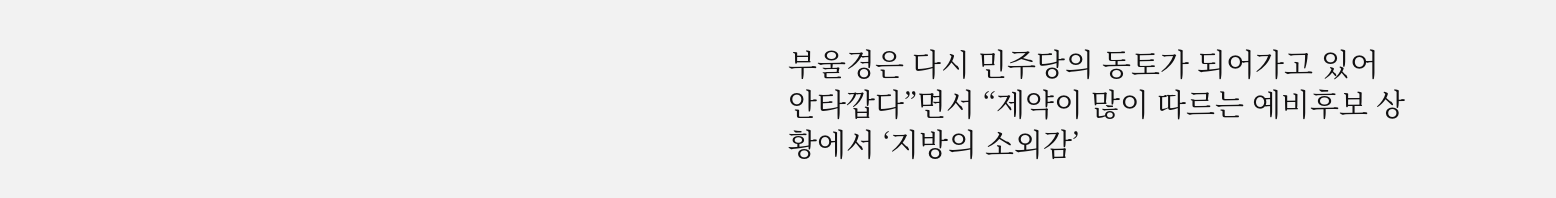부울경은 다시 민주당의 동토가 되어가고 있어 안타깝다”면서 “제약이 많이 따르는 예비후보 상황에서 ‘지방의 소외감’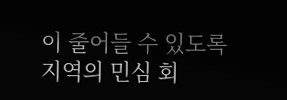이 줄어들 수 있도록 지역의 민심 회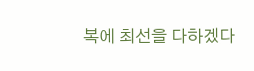복에 최선을 다하겠다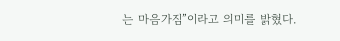는 마음가짐”이라고 의미를 밝혔다.